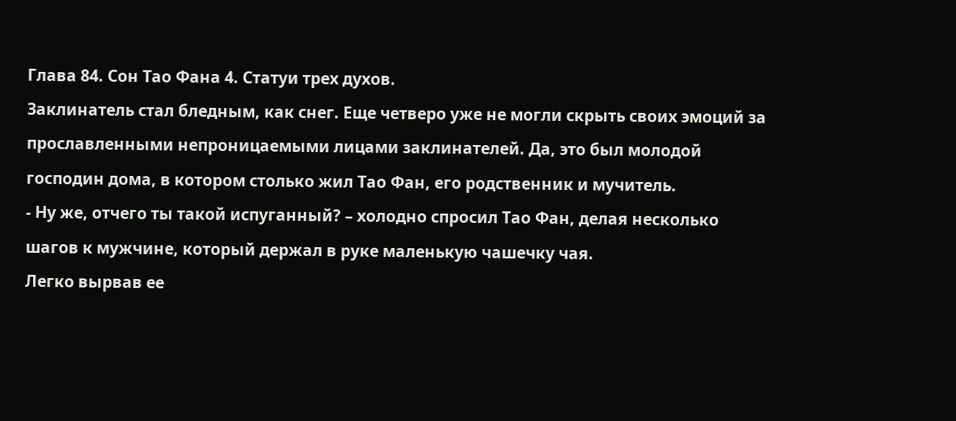Глава 84. Сон Тао Фана 4. Статуи трех духов.
Заклинатель стал бледным, как снег. Еще четверо уже не могли скрыть своих эмоций за прославленными непроницаемыми лицами заклинателей. Да, это был молодой господин дома, в котором столько жил Тао Фан, его родственник и мучитель.
- Ну же, отчего ты такой испуганный? – холодно спросил Тао Фан, делая несколько шагов к мужчине, который держал в руке маленькую чашечку чая.
Легко вырвав ее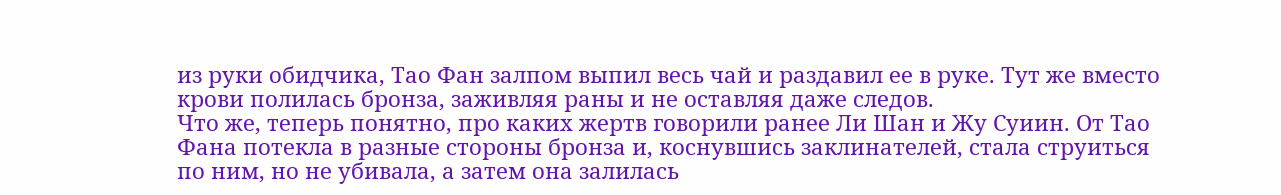из руки обидчика, Тао Фан залпом выпил весь чай и раздавил ее в руке. Тут же вместо крови полилась бронза, заживляя раны и не оставляя даже следов.
Что же, теперь понятно, про каких жертв говорили ранее Ли Шан и Жу Суиин. От Тао Фана потекла в разные стороны бронза и, коснувшись заклинателей, стала струиться по ним, но не убивала, а затем она залилась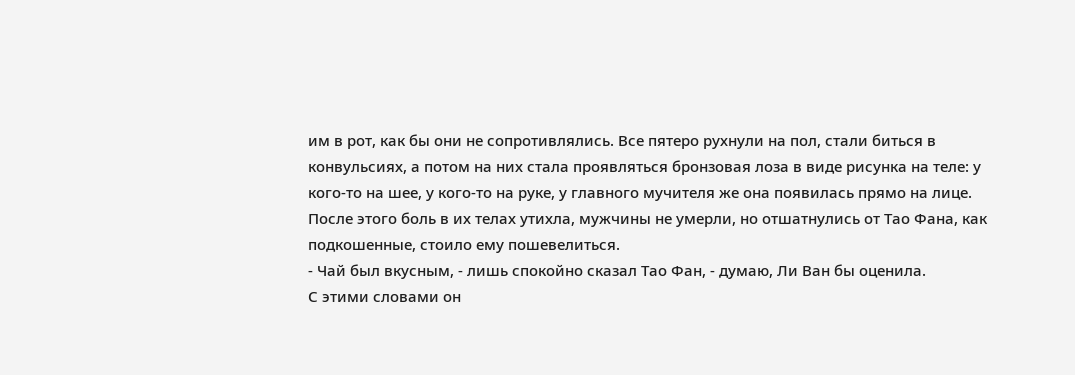им в рот, как бы они не сопротивлялись. Все пятеро рухнули на пол, стали биться в конвульсиях, а потом на них стала проявляться бронзовая лоза в виде рисунка на теле: у кого-то на шее, у кого-то на руке, у главного мучителя же она появилась прямо на лице. После этого боль в их телах утихла, мужчины не умерли, но отшатнулись от Тао Фана, как подкошенные, стоило ему пошевелиться.
- Чай был вкусным, - лишь спокойно сказал Тао Фан, - думаю, Ли Ван бы оценила.
С этими словами он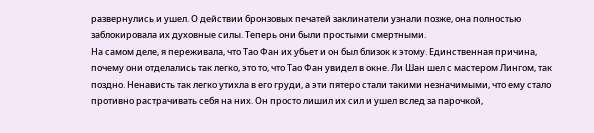развернулись и ушел. О действии бронзовых печатей заклинатели узнали позже, она полностью заблокировала их духовные силы. Теперь они были простыми смертными.
На самом деле, я переживала, что Тао Фан их убьет и он был близок к этому. Единственная причина, почему они отделались так легко, это то, что Тао Фан увидел в окне. Ли Шан шел с мастером Лингом, так поздно. Ненависть так легко утихла в его груди, а эти пятеро стали такими незначимыми, что ему стало противно растрачивать себя на них. Он просто лишил их сил и ушел вслед за парочкой,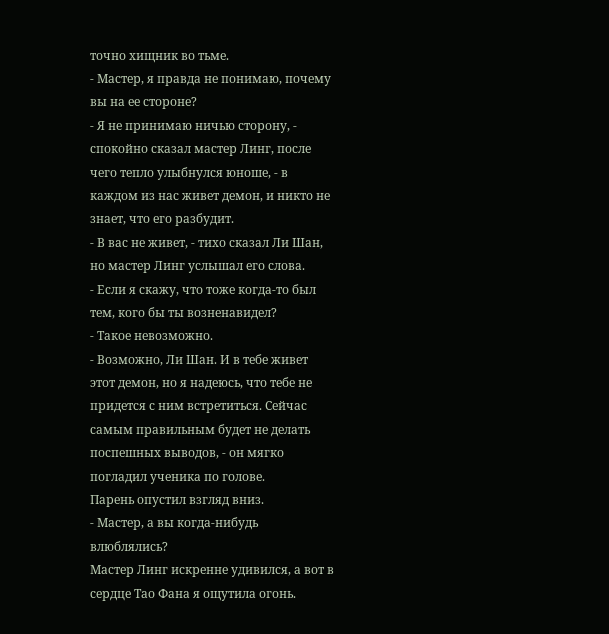точно хищник во тьме.
- Мастер, я правда не понимаю, почему вы на ее стороне?
- Я не принимаю ничью сторону, - спокойно сказал мастер Линг, после чего тепло улыбнулся юноше, - в каждом из нас живет демон, и никто не знает, что его разбудит.
- В вас не живет, - тихо сказал Ли Шан, но мастер Линг услышал его слова.
- Если я скажу, что тоже когда-то был тем, кого бы ты возненавидел?
- Такое невозможно.
- Возможно, Ли Шан. И в тебе живет этот демон, но я надеюсь, что тебе не придется с ним встретиться. Сейчас самым правильным будет не делать поспешных выводов, - он мягко погладил ученика по голове.
Парень опустил взгляд вниз.
- Мастер, а вы когда-нибудь влюблялись?
Мастер Линг искренне удивился, а вот в сердце Тао Фана я ощутила огонь.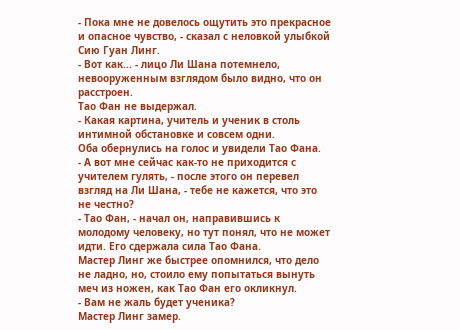- Пока мне не довелось ощутить это прекрасное и опасное чувство, - сказал с неловкой улыбкой Сию Гуан Линг.
- Вот как... - лицо Ли Шана потемнело, невооруженным взглядом было видно, что он расстроен.
Тао Фан не выдержал.
- Какая картина, учитель и ученик в столь интимной обстановке и совсем одни.
Оба обернулись на голос и увидели Тао Фана.
- А вот мне сейчас как-то не приходится с учителем гулять, - после этого он перевел взгляд на Ли Шана, - тебе не кажется, что это не честно?
- Тао Фан, - начал он, направившись к молодому человеку, но тут понял, что не может идти. Его сдержала сила Тао Фана.
Мастер Линг же быстрее опомнился, что дело не ладно, но, стоило ему попытаться вынуть меч из ножен, как Тао Фан его окликнул.
- Вам не жаль будет ученика?
Мастер Линг замер.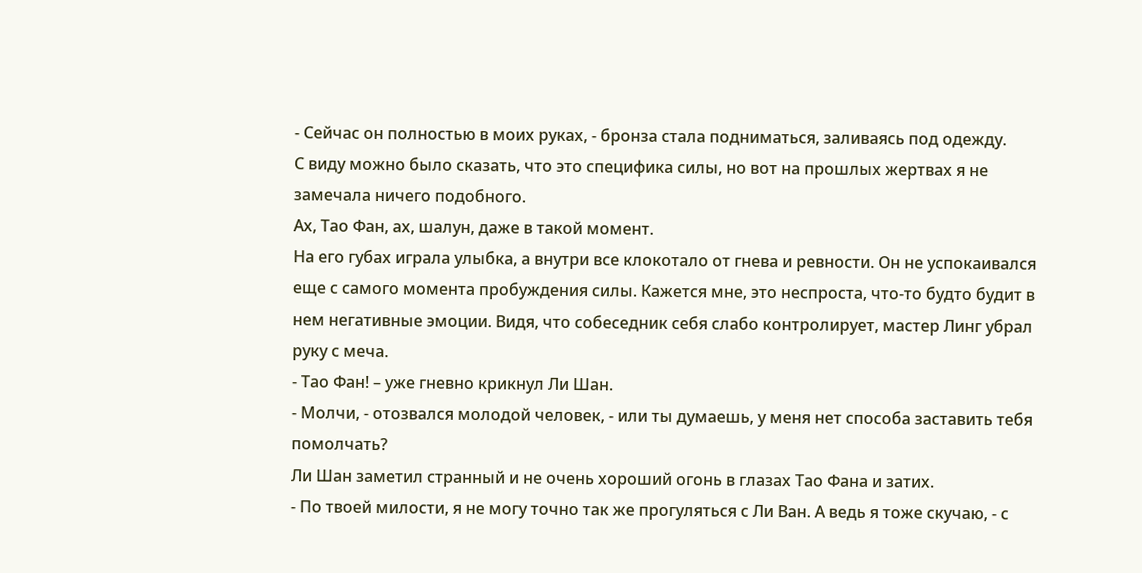- Сейчас он полностью в моих руках, - бронза стала подниматься, заливаясь под одежду.
С виду можно было сказать, что это специфика силы, но вот на прошлых жертвах я не замечала ничего подобного.
Ах, Тао Фан, ах, шалун, даже в такой момент.
На его губах играла улыбка, а внутри все клокотало от гнева и ревности. Он не успокаивался еще с самого момента пробуждения силы. Кажется мне, это неспроста, что-то будто будит в нем негативные эмоции. Видя, что собеседник себя слабо контролирует, мастер Линг убрал руку с меча.
- Тао Фан! – уже гневно крикнул Ли Шан.
- Молчи, - отозвался молодой человек, - или ты думаешь, у меня нет способа заставить тебя помолчать?
Ли Шан заметил странный и не очень хороший огонь в глазах Тао Фана и затих.
- По твоей милости, я не могу точно так же прогуляться с Ли Ван. А ведь я тоже скучаю, - с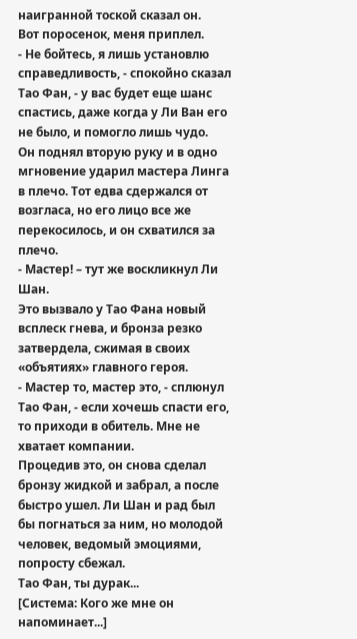наигранной тоской сказал он.
Вот поросенок, меня приплел.
- Не бойтесь, я лишь установлю справедливость, - спокойно сказал Тао Фан, - у вас будет еще шанс спастись, даже когда у Ли Ван его не было, и помогло лишь чудо.
Он поднял вторую руку и в одно мгновение ударил мастера Линга в плечо. Тот едва сдержался от возгласа, но его лицо все же перекосилось, и он схватился за плечо.
- Мастер! – тут же воскликнул Ли Шан.
Это вызвало у Тао Фана новый всплеск гнева, и бронза резко затвердела, сжимая в своих «объятиях» главного героя.
- Мастер то, мастер это, - сплюнул Тао Фан, - если хочешь спасти его, то приходи в обитель. Мне не хватает компании.
Процедив это, он снова сделал бронзу жидкой и забрал, а после быстро ушел. Ли Шан и рад был бы погнаться за ним, но молодой человек, ведомый эмоциями, попросту сбежал.
Тао Фан, ты дурак...
[Система: Кого же мне он напоминает...]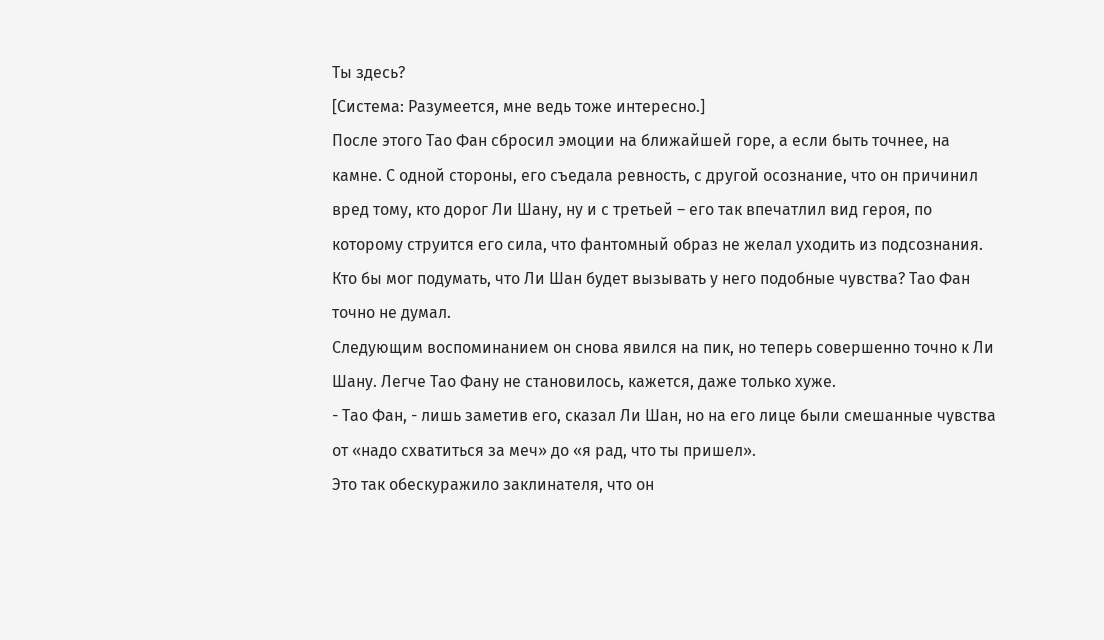Ты здесь?
[Система: Разумеется, мне ведь тоже интересно.]
После этого Тао Фан сбросил эмоции на ближайшей горе, а если быть точнее, на камне. С одной стороны, его съедала ревность, с другой осознание, что он причинил вред тому, кто дорог Ли Шану, ну и с третьей – его так впечатлил вид героя, по которому струится его сила, что фантомный образ не желал уходить из подсознания. Кто бы мог подумать, что Ли Шан будет вызывать у него подобные чувства? Тао Фан точно не думал.
Следующим воспоминанием он снова явился на пик, но теперь совершенно точно к Ли Шану. Легче Тао Фану не становилось, кажется, даже только хуже.
- Тао Фан, - лишь заметив его, сказал Ли Шан, но на его лице были смешанные чувства от «надо схватиться за меч» до «я рад, что ты пришел».
Это так обескуражило заклинателя, что он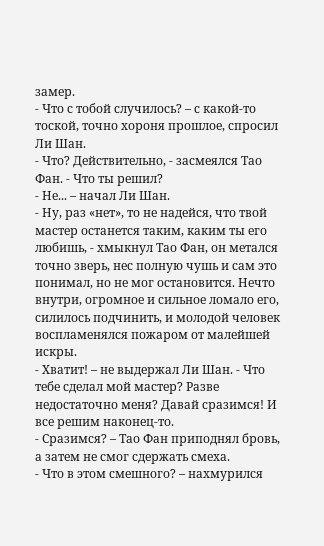замер.
- Что с тобой случилось? – с какой-то тоской, точно хороня прошлое, спросил Ли Шан.
- Что? Действительно, - засмеялся Тао Фан. - Что ты решил?
- Не... – начал Ли Шан.
- Ну, раз «нет», то не надейся, что твой мастер останется таким, каким ты его любишь, - хмыкнул Тао Фан, он метался точно зверь, нес полную чушь и сам это понимал, но не мог остановится. Нечто внутри, огромное и сильное ломало его, силилось подчинить, и молодой человек воспламенялся пожаром от малейшей искры.
- Хватит! – не выдержал Ли Шан. - Что тебе сделал мой мастер? Разве недостаточно меня? Давай сразимся! И все решим наконец-то.
- Сразимся? – Тао Фан приподнял бровь, а затем не смог сдержать смеха.
- Что в этом смешного? – нахмурился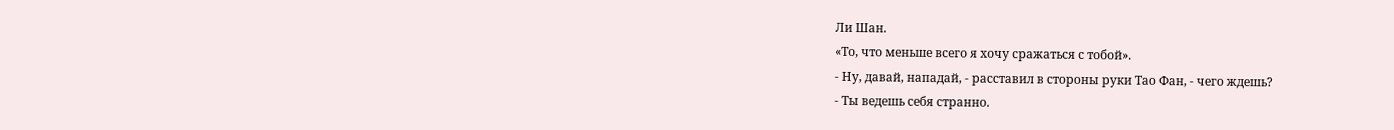Ли Шан.
«То, что меньше всего я хочу сражаться с тобой».
- Ну, давай, нападай, - расставил в стороны руки Тао Фан, - чего ждешь?
- Ты ведешь себя странно.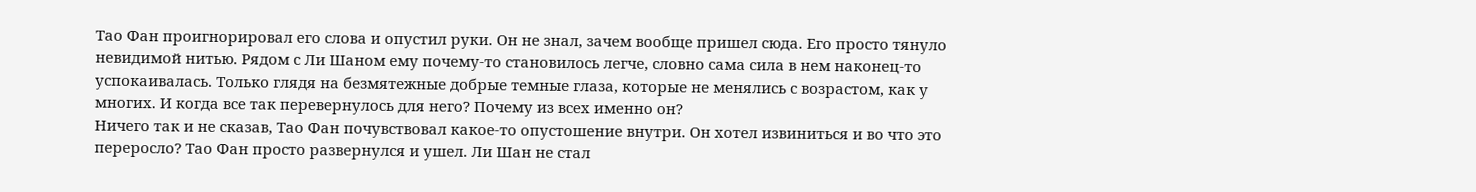Тао Фан проигнорировал его слова и опустил руки. Он не знал, зачем вообще пришел сюда. Его просто тянуло невидимой нитью. Рядом с Ли Шаном ему почему-то становилось легче, словно сама сила в нем наконец-то успокаивалась. Только глядя на безмятежные добрые темные глаза, которые не менялись с возрастом, как у многих. И когда все так перевернулось для него? Почему из всех именно он?
Ничего так и не сказав, Тао Фан почувствовал какое-то опустошение внутри. Он хотел извиниться и во что это переросло? Тао Фан просто развернулся и ушел. Ли Шан не стал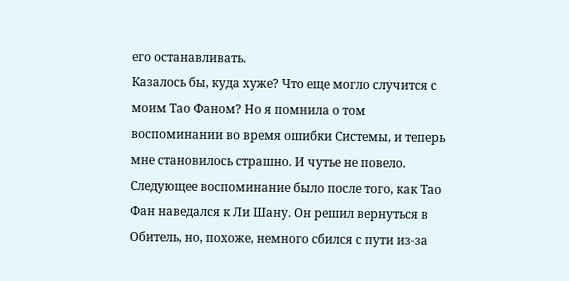его останавливать.
Казалось бы, куда хуже? Что еще могло случится с моим Тао Фаном? Но я помнила о том воспоминании во время ошибки Системы, и теперь мне становилось страшно. И чутье не повело. Следующее воспоминание было после того, как Тао Фан наведался к Ли Шану. Он решил вернуться в Обитель, но, похоже, немного сбился с пути из-за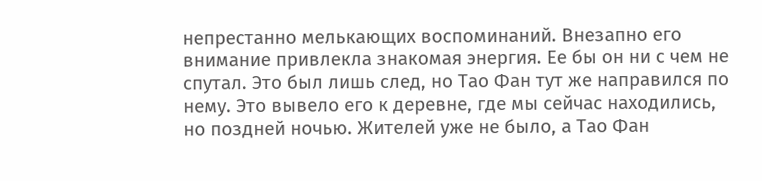непрестанно мелькающих воспоминаний. Внезапно его внимание привлекла знакомая энергия. Ее бы он ни с чем не спутал. Это был лишь след, но Тао Фан тут же направился по нему. Это вывело его к деревне, где мы сейчас находились, но поздней ночью. Жителей уже не было, а Тао Фан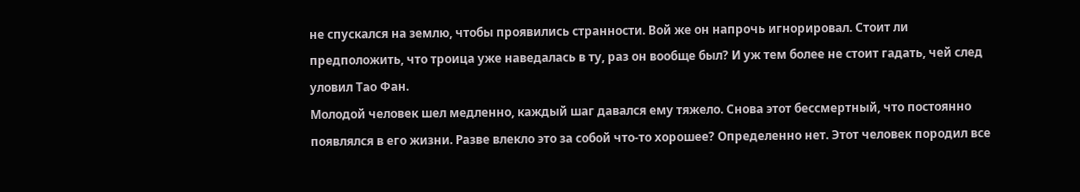не спускался на землю, чтобы проявились странности. Вой же он напрочь игнорировал. Стоит ли предположить, что троица уже наведалась в ту, раз он вообще был? И уж тем более не стоит гадать, чей след уловил Тао Фан.
Молодой человек шел медленно, каждый шаг давался ему тяжело. Снова этот бессмертный, что постоянно появлялся в его жизни. Разве влекло это за собой что-то хорошее? Определенно нет. Этот человек породил все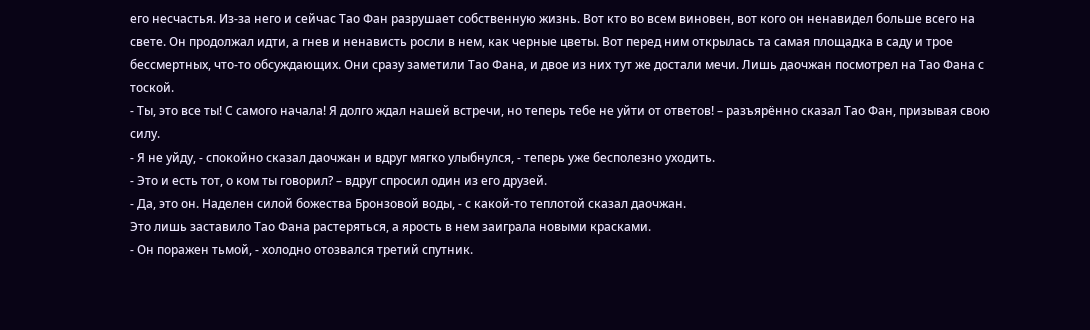его несчастья. Из-за него и сейчас Тао Фан разрушает собственную жизнь. Вот кто во всем виновен, вот кого он ненавидел больше всего на свете. Он продолжал идти, а гнев и ненависть росли в нем, как черные цветы. Вот перед ним открылась та самая площадка в саду и трое бессмертных, что-то обсуждающих. Они сразу заметили Тао Фана, и двое из них тут же достали мечи. Лишь даочжан посмотрел на Тао Фана с тоской.
- Ты, это все ты! С самого начала! Я долго ждал нашей встречи, но теперь тебе не уйти от ответов! – разъярённо сказал Тао Фан, призывая свою силу.
- Я не уйду, - спокойно сказал даочжан и вдруг мягко улыбнулся, - теперь уже бесполезно уходить.
- Это и есть тот, о ком ты говорил? – вдруг спросил один из его друзей.
- Да, это он. Наделен силой божества Бронзовой воды, - с какой-то теплотой сказал даочжан.
Это лишь заставило Тао Фана растеряться, а ярость в нем заиграла новыми красками.
- Он поражен тьмой, - холодно отозвался третий спутник.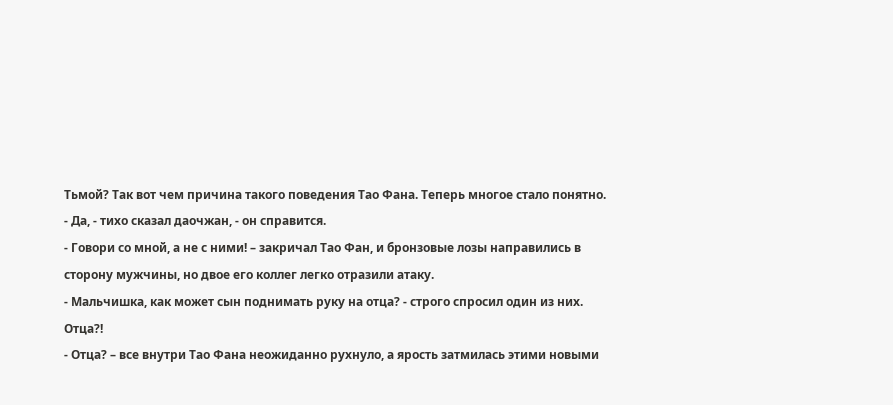Тьмой? Так вот чем причина такого поведения Тао Фана. Теперь многое стало понятно.
- Да, - тихо сказал даочжан, - он справится.
- Говори со мной, а не с ними! – закричал Тао Фан, и бронзовые лозы направились в сторону мужчины, но двое его коллег легко отразили атаку.
- Мальчишка, как может сын поднимать руку на отца? - строго спросил один из них.
Отца?!
- Отца? – все внутри Тао Фана неожиданно рухнуло, а ярость затмилась этими новыми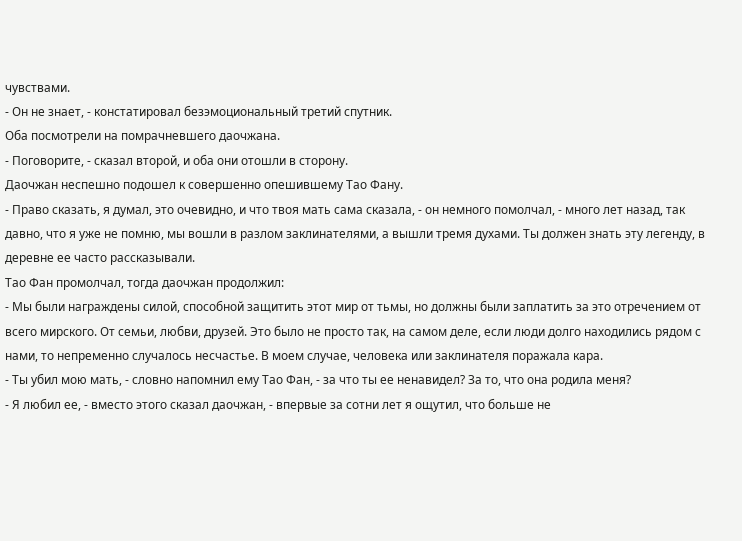чувствами.
- Он не знает, - констатировал безэмоциональный третий спутник.
Оба посмотрели на помрачневшего даочжана.
- Поговорите, - сказал второй, и оба они отошли в сторону.
Даочжан неспешно подошел к совершенно опешившему Тао Фану.
- Право сказать, я думал, это очевидно, и что твоя мать сама сказала, - он немного помолчал, - много лет назад, так давно, что я уже не помню, мы вошли в разлом заклинателями, а вышли тремя духами. Ты должен знать эту легенду, в деревне ее часто рассказывали.
Тао Фан промолчал, тогда даочжан продолжил:
- Мы были награждены силой, способной защитить этот мир от тьмы, но должны были заплатить за это отречением от всего мирского. От семьи, любви, друзей. Это было не просто так, на самом деле, если люди долго находились рядом с нами, то непременно случалось несчастье. В моем случае, человека или заклинателя поражала кара.
- Ты убил мою мать, - словно напомнил ему Тао Фан, - за что ты ее ненавидел? За то, что она родила меня?
- Я любил ее, - вместо этого сказал даочжан, - впервые за сотни лет я ощутил, что больше не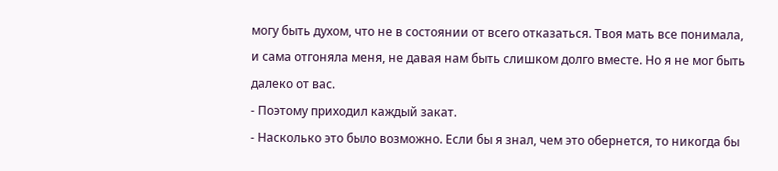могу быть духом, что не в состоянии от всего отказаться. Твоя мать все понимала, и сама отгоняла меня, не давая нам быть слишком долго вместе. Но я не мог быть далеко от вас.
- Поэтому приходил каждый закат.
- Насколько это было возможно. Если бы я знал, чем это обернется, то никогда бы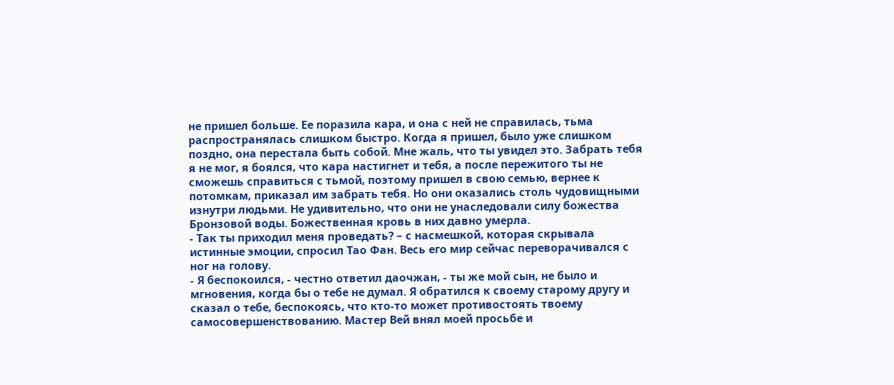не пришел больше. Ее поразила кара, и она с ней не справилась, тьма распространялась слишком быстро. Когда я пришел, было уже слишком поздно, она перестала быть собой. Мне жаль, что ты увидел это. Забрать тебя я не мог, я боялся, что кара настигнет и тебя, а после пережитого ты не сможешь справиться с тьмой, поэтому пришел в свою семью, вернее к потомкам, приказал им забрать тебя. Но они оказались столь чудовищными изнутри людьми. Не удивительно, что они не унаследовали силу божества Бронзовой воды. Божественная кровь в них давно умерла.
- Так ты приходил меня проведать? – с насмешкой, которая скрывала истинные эмоции, спросил Тао Фан. Весь его мир сейчас переворачивался с ног на голову.
- Я беспокоился, - честно ответил даочжан, - ты же мой сын, не было и мгновения, когда бы о тебе не думал. Я обратился к своему старому другу и сказал о тебе, беспокоясь, что кто-то может противостоять твоему самосовершенствованию. Мастер Вей внял моей просьбе и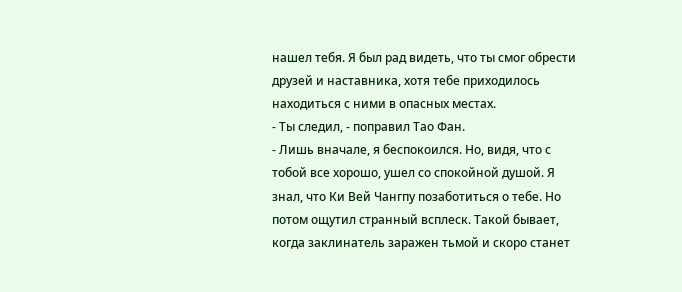нашел тебя. Я был рад видеть, что ты смог обрести друзей и наставника, хотя тебе приходилось находиться с ними в опасных местах.
- Ты следил, - поправил Тао Фан.
- Лишь вначале, я беспокоился. Но, видя, что с тобой все хорошо, ушел со спокойной душой. Я знал, что Ки Вей Чангпу позаботиться о тебе. Но потом ощутил странный всплеск. Такой бывает, когда заклинатель заражен тьмой и скоро станет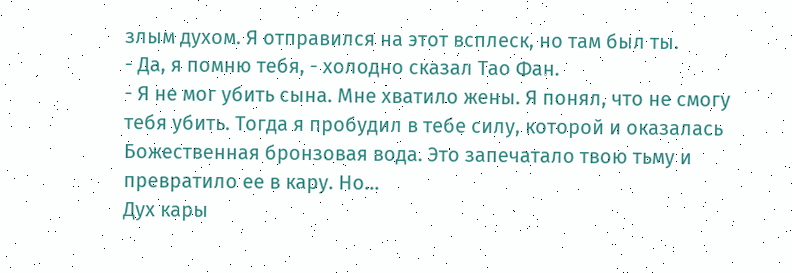злым духом. Я отправился на этот всплеск, но там был ты.
- Да, я помню тебя, - холодно сказал Тао Фан.
- Я не мог убить сына. Мне хватило жены. Я понял, что не смогу тебя убить. Тогда я пробудил в тебе силу, которой и оказалась Божественная бронзовая вода. Это запечатало твою тьму и превратило ее в кару. Но...
Дух кары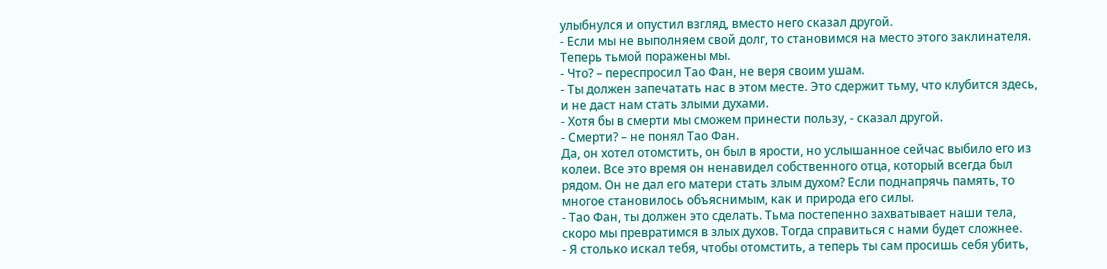улыбнулся и опустил взгляд, вместо него сказал другой.
- Если мы не выполняем свой долг, то становимся на место этого заклинателя. Теперь тьмой поражены мы.
- Что? – переспросил Тао Фан, не веря своим ушам.
- Ты должен запечатать нас в этом месте. Это сдержит тьму, что клубится здесь, и не даст нам стать злыми духами.
- Хотя бы в смерти мы сможем принести пользу, - сказал другой.
- Смерти? – не понял Тао Фан.
Да, он хотел отомстить, он был в ярости, но услышанное сейчас выбило его из колеи. Все это время он ненавидел собственного отца, который всегда был рядом. Он не дал его матери стать злым духом? Если поднапрячь память, то многое становилось объяснимым, как и природа его силы.
- Тао Фан, ты должен это сделать. Тьма постепенно захватывает наши тела, скоро мы превратимся в злых духов. Тогда справиться с нами будет сложнее.
- Я столько искал тебя, чтобы отомстить, а теперь ты сам просишь себя убить,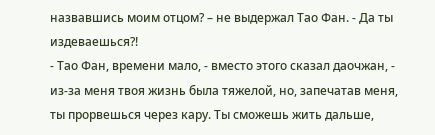назвавшись моим отцом? – не выдержал Тао Фан. - Да ты издеваешься?!
- Тао Фан, времени мало, - вместо этого сказал даочжан, - из-за меня твоя жизнь была тяжелой, но, запечатав меня, ты прорвешься через кару. Ты сможешь жить дальше,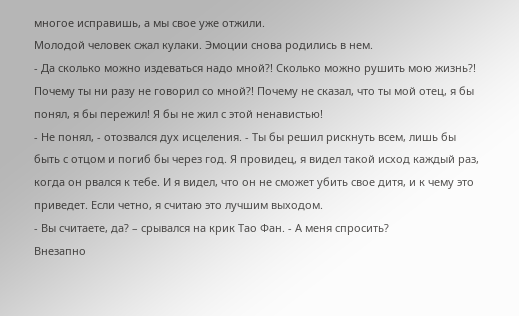многое исправишь, а мы свое уже отжили.
Молодой человек сжал кулаки. Эмоции снова родились в нем.
- Да сколько можно издеваться надо мной?! Сколько можно рушить мою жизнь?! Почему ты ни разу не говорил со мной?! Почему не сказал, что ты мой отец, я бы понял, я бы пережил! Я бы не жил с этой ненавистью!
- Не понял, - отозвался дух исцеления. - Ты бы решил рискнуть всем, лишь бы быть с отцом и погиб бы через год. Я провидец, я видел такой исход каждый раз, когда он рвался к тебе. И я видел, что он не сможет убить свое дитя, и к чему это приведет. Если четно, я считаю это лучшим выходом.
- Вы считаете, да? – срывался на крик Тао Фан. - А меня спросить?
Внезапно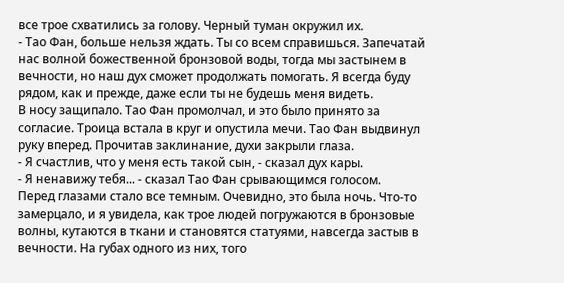все трое схватились за голову. Черный туман окружил их.
- Тао Фан, больше нельзя ждать. Ты со всем справишься. Запечатай нас волной божественной бронзовой воды, тогда мы застынем в вечности, но наш дух сможет продолжать помогать. Я всегда буду рядом, как и прежде, даже если ты не будешь меня видеть.
В носу защипало. Тао Фан промолчал, и это было принято за согласие. Троица встала в круг и опустила мечи. Тао Фан выдвинул руку вперед. Прочитав заклинание, духи закрыли глаза.
- Я счастлив, что у меня есть такой сын, - сказал дух кары.
- Я ненавижу тебя... - сказал Тао Фан срывающимся голосом.
Перед глазами стало все темным. Очевидно, это была ночь. Что-то замерцало, и я увидела, как трое людей погружаются в бронзовые волны, кутаются в ткани и становятся статуями, навсегда застыв в вечности. На губах одного из них, того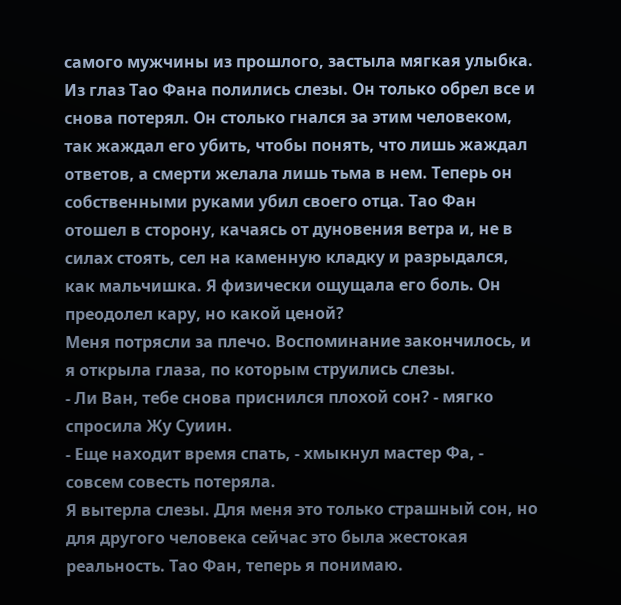самого мужчины из прошлого, застыла мягкая улыбка.
Из глаз Тао Фана полились слезы. Он только обрел все и снова потерял. Он столько гнался за этим человеком, так жаждал его убить, чтобы понять, что лишь жаждал ответов, а смерти желала лишь тьма в нем. Теперь он собственными руками убил своего отца. Тао Фан отошел в сторону, качаясь от дуновения ветра и, не в силах стоять, сел на каменную кладку и разрыдался, как мальчишка. Я физически ощущала его боль. Он преодолел кару, но какой ценой?
Меня потрясли за плечо. Воспоминание закончилось, и я открыла глаза, по которым струились слезы.
- Ли Ван, тебе снова приснился плохой сон? - мягко спросила Жу Суиин.
- Еще находит время спать, - хмыкнул мастер Фа, - совсем совесть потеряла.
Я вытерла слезы. Для меня это только страшный сон, но для другого человека сейчас это была жестокая реальность. Тао Фан, теперь я понимаю.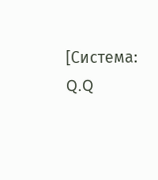[Система: Q.Q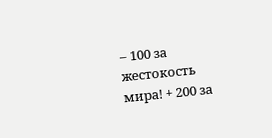– 100 за жестокость мира! + 200 за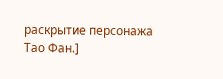раскрытие персонажа Тао Фан.]